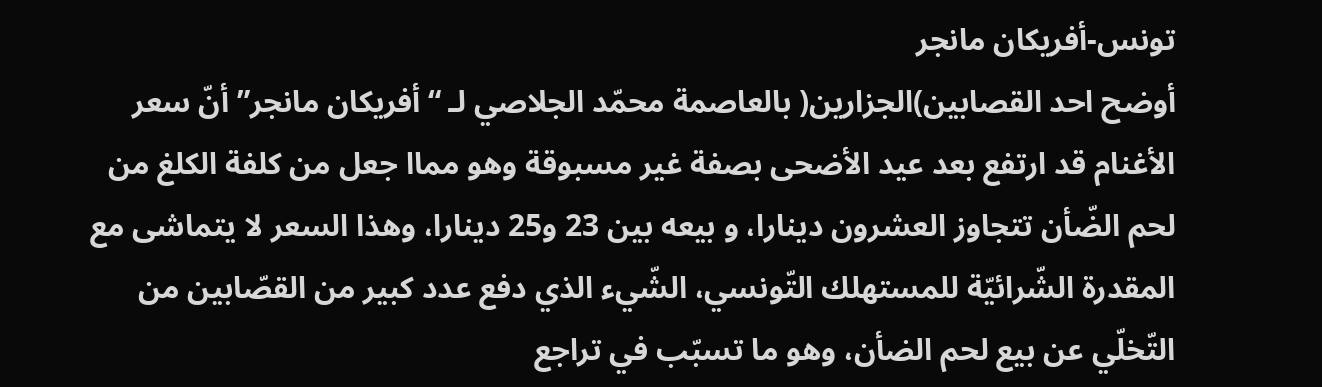تونس-أفريكان مانجر
أوضح احد القصابين)الجزارين( بالعاصمة محمّد الجلاصي لـ “أفريكان مانجر” أنّ سعر الأغنام قد ارتفع بعد عيد الأضحى بصفة غير مسبوقة وهو مماا جعل من كلفة الكلغ من لحم الضّأن تتجاوز العشرون دينارا، و بيعه بين 23 و25 دينارا، وهذا السعر لا يتماشى مع المقدرة الشّرائيّة للمستهلك التّونسي، الشّيء الذي دفع عدد كبير من القصّابين من التّخلّي عن بيع لحم الضأن، وهو ما تسبّب في تراجع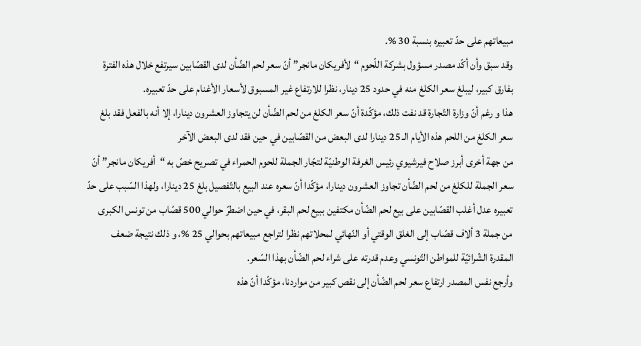مبيعاتهم على حدّ تعبيره بنسبة 30 %.
وقد سبق وأن أكّد مصدر مسؤول بشركة اللّحوم “لأفريكان مانجر” أنّ سعر لحم الضّأن لدى القصّابين سيرتفع خلال هذه الفترة بفارق كبير، ليبلغ سعر الكلغ منه في حدود 25 دينار، نظرا للارتفاع غير المسبوق لأسعار الأغنام على حدّ تعبيره.
هذا و رغم أنّ وزارة التّجارة قد نفت ذلك، مؤكّدة أنّ سعر الكلغ من لحم الضّأن لن يتجاوز العشرون دينارا، إلا أنه بالفعل فقد بلغ سعر الكلغ من اللحم هذه الأيام الـ 25 دينارا لدى البعض من القصّابين في حين فقد لدى البعض الآخر
من جهة أخرى أبرز صلاح فيرشيوي رئيس الغرفة الوطنيّة لتجّار الجملة للحوم الحمراء في تصريح خصّ به “أفريكان مانجر” أنّ سعر الجملة للكلغ من لحم الضّأن تجاوز العشرون دينارا، مؤكّدا أنّ سعره عند البيع بالتّفصيل بلغ 25 دينارا، ولهذا السّبب على حدّ تعبيره عدل أغلب القصّابين على بيع لحم الضّأن مكتفين ببيع لحم البقر، في حين اضطرّ حوالي 500 قصّاب من تونس الكبرى من جملة 3 ألاف قصّاب إلى الغلق الوقتي أو النّهائي لمحلاتهم نظرا لتراجع مبيعاتهم بحوالي 25 %، و ذلك نتيجة ضعف المقدرة الشّرائيّة للمواطن التّونسي وعدم قدرته على شراء لحم الضّأن بهذا السّعر.
وأرجع نفس المصدر ارتفاع سعر لحم الضّأن إلى نقص كبير من مواردنا، مؤكّدا أنّ هذه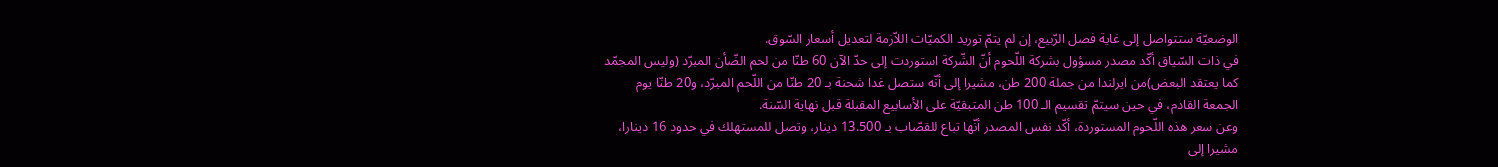الوضعيّة ستتواصل إلى غاية فصل الرّبيع، إن لم يتمّ توريد الكميّات اللاّزمة لتعديل أسعار السّوق.
في ذات السّياق أكّد مصدر مسؤول بشركة اللّحوم أنّ الشّركة استوردت إلى حدّ الآن 60 طنّا من لحم الضّأن المبرّد (وليس المجمّد كما يعتقد البعض)من ايرلندا من جملة 200 طن، مشيرا إلى أنّه ستصل غدا شحنة بـ 20 طنّا من اللّحم المبرّد، و20 طنّا يوم الجمعة القادم، في حين سيتمّ تقسيم الـ 100 طن المتبقيّة على الأسابيع المقبلة قبل نهاية السّنة.
وعن سعر هذه اللّحوم المستوردة، أكّد نفس المصدر أنّها تباع للقصّاب بـ 13.500 دينار، وتصل للمستهلك في حدود 16 دينارا، مشيرا إلى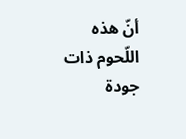أنّ هذه اللّحوم ذات جودة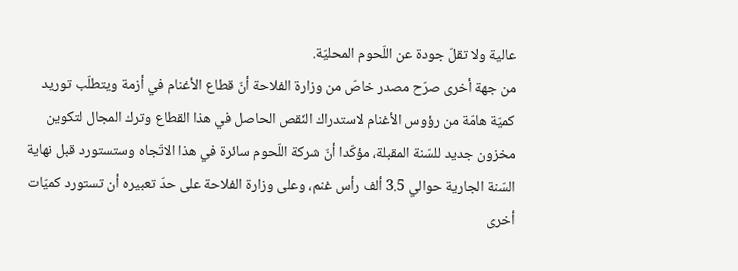عالية ولا تقلّ جودة عن اللّحوم المحليّة.
من جهة أخرى صرّح مصدر خاصّ من وزارة الفلاحة أنّ قطاع الأغنام في أزمة ويتطلّب توريد كميّة هامّة من رؤوس الأغنام لاستدراك النّقص الحاصل في هذا القطاع وترك المجال لتكوين مخزون جديد للسّنة المقبلة، مؤكّدا أنّ شركة اللّحوم سائرة في هذا الاتّجاه وستستورد قبل نهاية السّنة الجارية حوالي 3.5 ألف رأس غنم، وعلى وزارة الفلاحة على حدّ تعبيره أن تستورد كميّات أخرى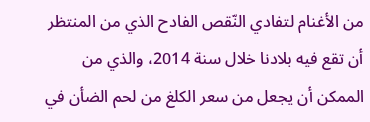من الأغنام لتفادي النّقص الفادح الذي من المنتظر أن تقع فيه بلادنا خلال سنة 2014، والذي من الممكن أن يجعل من سعر الكلغ من لحم الضأن في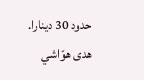حدود 30 دينارا.
هدى هوّاشي